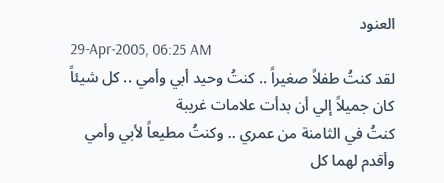العنود
29-Apr-2005, 06:25 AM
لقد كنتُ طفلاً صغيراً .. كنتُ وحيد أبي وأمي .. كل شيئاً كان جميلاً إلي أن بدأت علامات غريبة
كنتُ في الثامنة من عمري .. وكنتُ مطيعاً لأبي وأمي وأقدم لهما كل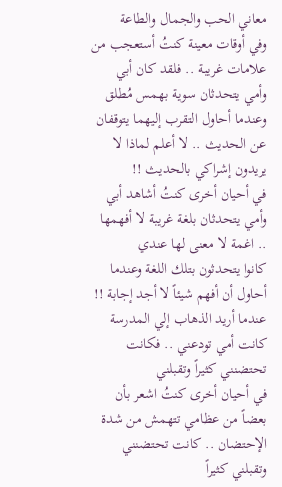معاني الحب والجمال والطاعة
وفي أوقات معينة كنتُ أستعجب من علامات غريبة .. فلقد كان أبي وأمي يتحدثان سوية بهمس مُطلق
وعندما أحاول التقرب إليهما يتوقفان عن الحديث .. لا أعلم لماذا لا يريدون إشراكي بالحديث !!
في أحيان أخرى كنتُ أشاهد أبي وأمي يتحدثان بلغة غريبة لا أفهمها .. اغمة لا معنى لها عندي
كانوا يتحدثون بتلك اللغة وعندما أحاول أن أفهم شيئاً لا أجد إجابة !!
عندما أريد الذهاب إلي المدرسة كانت أمي تودعني .. فكانت تحتضنني كثيراً وتقبلني
في أحيان أخرى كنتُ اشعر بأن بعضاً من عظامي تتهمش من شدة الإحتضان .. كانت تحتضنني وتقبلني كثيراً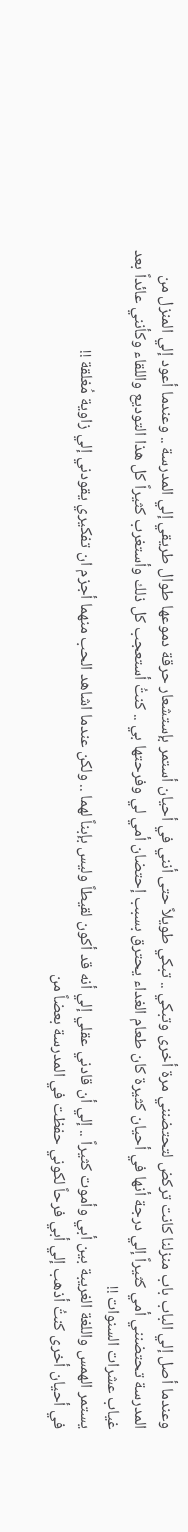وعندما أصل إلي الباب باب منزلنا كانت تركض لتحتضنني مرة أخرى وتبكي .. تبكي طويلاً حتى أنني في أحيان أستمر بإستشعار حرقة دموعها طوال طريقي إلي المدرسة .. وعندما أعود إلي المنزل من المدرسة تحتضنني أمي كثيراً إلي درجة أنها في أحيان كثيرة كان طعام الغداء يحترق بسبب إحتضان أمي لي وفرحتها بي .. كنتُ أستعجب كل ذلك وأستغرب كثيراً كل هذا التوديع واللقاء وكأنني عائداً بعد غياب عشرات السنوات !!
يستمر الهمس واللغة الغريبة بين أبي وأموت كثيراً .. إلي أن قادني عقلي إلي أنه قد أكون لقيطاً وليس بإبناً لهما .. ولكن عندما اشاهد الحب منهما أجزم ان تفكيري يقودني إلي زاوية مُغلقة !!
في أحيان أخرى كنتُ أذهب إلي أبي فرحاً لكوني حفظت في المدرسة بعضاً من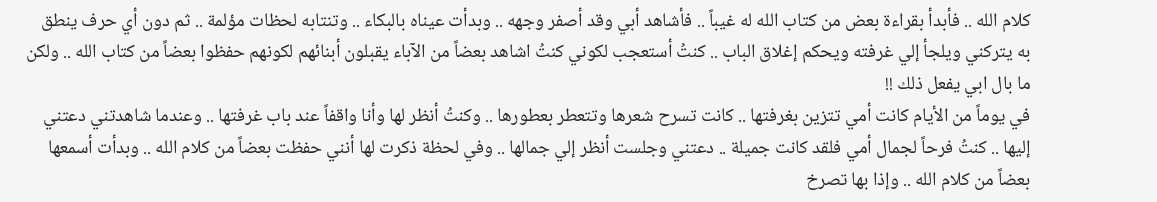كلام الله .. فأبدأ بقراءة بعض من كتاب الله له غيباً .. فأشاهد أبي وقد أصفر وجهه .. وبدأت عيناه بالبكاء .. وتنتابه لحظات مؤلمة .. ثم دون أي حرف ينطق به يتركني ويلجأ إلي غرفته ويحكم إغلاق الباب .. كنتُ أستعجب لكوني كنتُ اشاهد بعضاً من الآباء يقبلون أبنائهم لكونهم حفظوا بعضاً من كتاب الله .. ولكن ما بال ابي يفعل ذلك !!
في يوماً من الأيام كانت أمي تتزين بغرفتها .. كانت تسرح شعرها وتتعطر بعطورها .. وكنتُ أنظر لها وأنا واقفاً عند باب غرفتها .. وعندما شاهدتني دعتني إليها .. كنتُ فرحاً لجمال أمي فلقد كانت جميلة .. دعتني وجلست أنظر إلي جمالها .. وفي لحظة ذكرت لها أنني حفظت بعضاً من كلام الله .. وبدأت أسمعها بعضاً من كلام الله .. وإذا بها تصرخ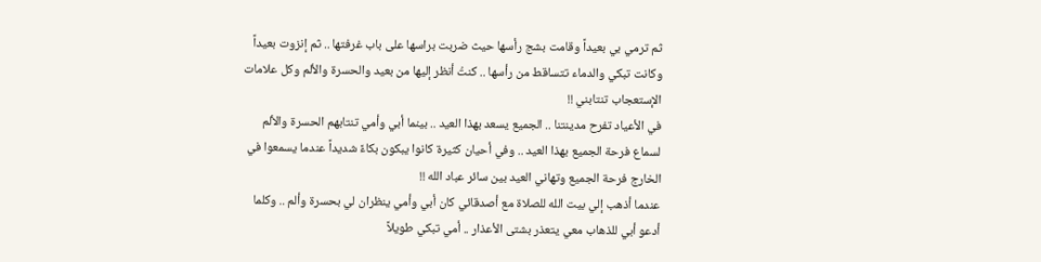ثم ترمي بي بعيداً وقامت بشج رأسها حيث ضربت براسها على باب غرفتها .. ثم إنزوت بعيداً وكانت تبكي والدماء تتساقط من رأسها .. كنتُ أنظر إليها من بعيد والحسرة والألم وكل علامات الإستعجاب تنتابني !!
في الأعياد تفرح مدينتنا .. الجميع يسعد بهذا العيد .. بينما أبي وأمي تنتابهم الحسرة والألم لسماع فرحة الجميع بهذا العيد .. وفي أحيان كثيرة كانوا يبكون بكاءً شديداً عندما يسمعوا في الخارج فرحة الجميع وتهاني العيد بين سائر عباد الله !!
عندما أذهب إلي بيت الله للصلاة مع أصدقائي كان أبي وأمي ينظران لي بحسرة وألم .. وكلما أدعو أبي للذهاب معي يتعذر بشتى الأعذار .. أمي تبكي طويلاً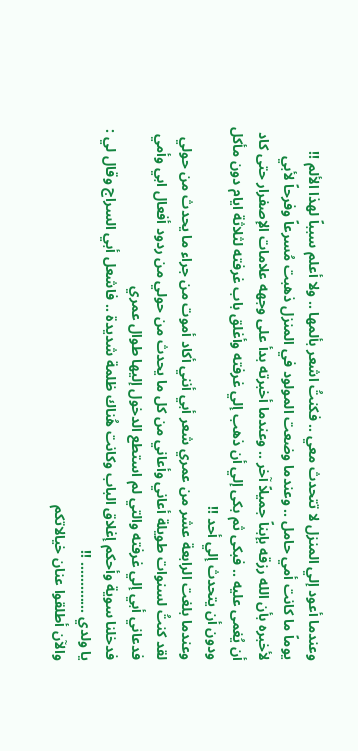وعندما أعود إلي المنزل لا تتحدث معي .. فكنتُ اشعر بألمها .. ولا أعلم سبباً لهذا الألم !!
يوماً ما كانت أمي حامل .. وعندما وضعت المولود في المنزل ذهبت مُسرعاً وفرحاً لأبي لأخبره بأن الله رزقه بإبناً جميلاً آخر .. وعندما أخبرته بدأ على وجهه علامات الإصفرار حتى كاد أن يُغمى عليه .. فبكى ثم بكى إلي أن ذهب إلي غرفته وأغلق باب غرفته لثلاثة ايام دون مأكل ودون أن يتحدث إلي أحد !!
وعندما بلغت الرابعة عشر من عمري شعر أبي أنني أكاد أموت من جراء ما يحدث من حولي
لقد كنتُ لسنوات طويلة أعاني وأعاني من كل ما يحدث من حولي من ردود أفعال ابي وأمي
فدعاني أبي إلي غرفته والتي لم استطع الدخول إليها طوال عمري
فدخلنا سوية وأحكم إغلاق الباب وكانت هُناك ظلمة شديدة .. فاشعل أبي السراج وقال لي :
يا ولدي ............. !!
والآن أطلقوا عنان خيالاتكم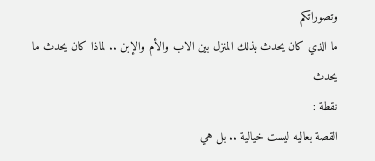وتصوراتكم
ما الذي كان يحدث بذلك المنزل بين الاب والأم والإبن .. لماذا كان يحدث ما يحدث
نقطة :
القصة بعاليه ليست خيالية .. بل هي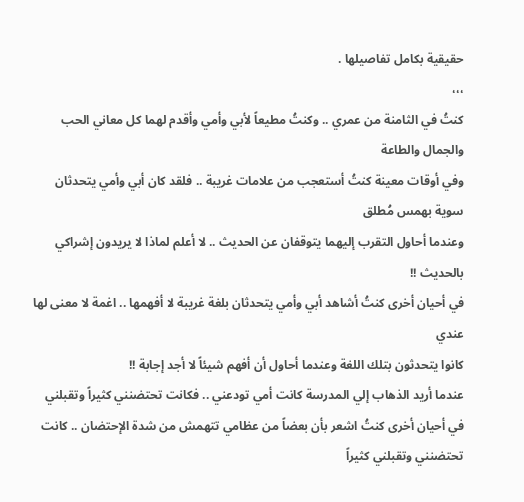حقيقية بكامل تفاصيلها .
،،،
كنتُ في الثامنة من عمري .. وكنتُ مطيعاً لأبي وأمي وأقدم لهما كل معاني الحب والجمال والطاعة
وفي أوقات معينة كنتُ أستعجب من علامات غريبة .. فلقد كان أبي وأمي يتحدثان سوية بهمس مُطلق
وعندما أحاول التقرب إليهما يتوقفان عن الحديث .. لا أعلم لماذا لا يريدون إشراكي بالحديث !!
في أحيان أخرى كنتُ أشاهد أبي وأمي يتحدثان بلغة غريبة لا أفهمها .. اغمة لا معنى لها عندي
كانوا يتحدثون بتلك اللغة وعندما أحاول أن أفهم شيئاً لا أجد إجابة !!
عندما أريد الذهاب إلي المدرسة كانت أمي تودعني .. فكانت تحتضنني كثيراً وتقبلني
في أحيان أخرى كنتُ اشعر بأن بعضاً من عظامي تتهمش من شدة الإحتضان .. كانت تحتضنني وتقبلني كثيراً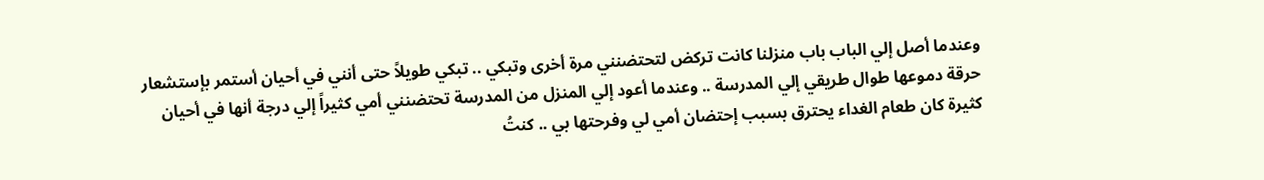وعندما أصل إلي الباب باب منزلنا كانت تركض لتحتضنني مرة أخرى وتبكي .. تبكي طويلاً حتى أنني في أحيان أستمر بإستشعار حرقة دموعها طوال طريقي إلي المدرسة .. وعندما أعود إلي المنزل من المدرسة تحتضنني أمي كثيراً إلي درجة أنها في أحيان كثيرة كان طعام الغداء يحترق بسبب إحتضان أمي لي وفرحتها بي .. كنتُ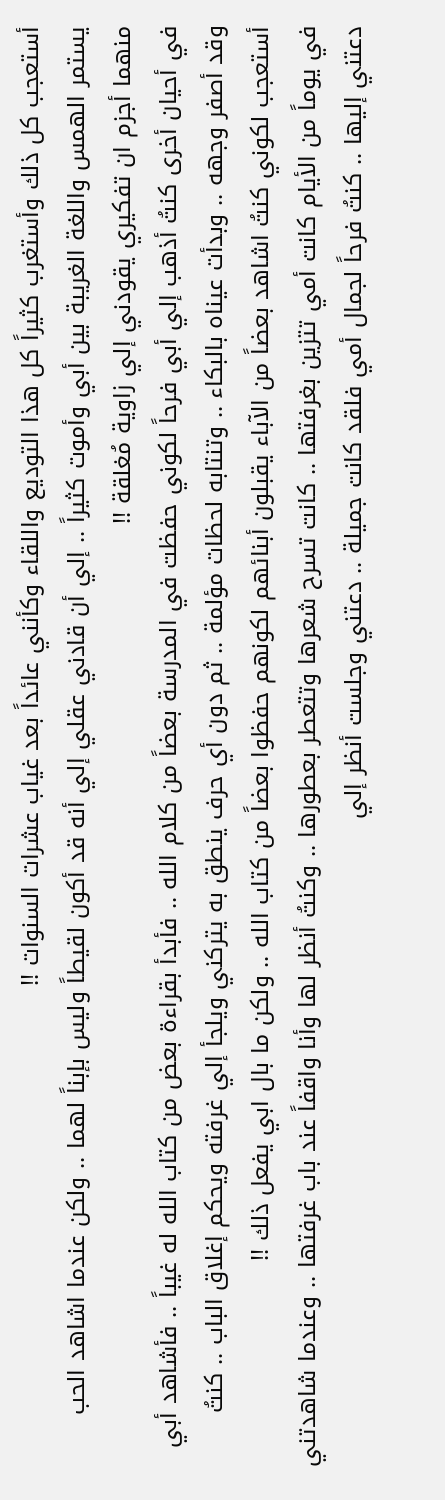أستعجب كل ذلك وأستغرب كثيراً كل هذا التوديع واللقاء وكأنني عائداً بعد غياب عشرات السنوات !!
يستمر الهمس واللغة الغريبة بين أبي وأموت كثيراً .. إلي أن قادني عقلي إلي أنه قد أكون لقيطاً وليس بإبناً لهما .. ولكن عندما اشاهد الحب منهما أجزم ان تفكيري يقودني إلي زاوية مُغلقة !!
في أحيان أخرى كنتُ أذهب إلي أبي فرحاً لكوني حفظت في المدرسة بعضاً من كلام الله .. فأبدأ بقراءة بعض من كتاب الله له غيباً .. فأشاهد أبي وقد أصفر وجهه .. وبدأت عيناه بالبكاء .. وتنتابه لحظات مؤلمة .. ثم دون أي حرف ينطق به يتركني ويلجأ إلي غرفته ويحكم إغلاق الباب .. كنتُ أستعجب لكوني كنتُ اشاهد بعضاً من الآباء يقبلون أبنائهم لكونهم حفظوا بعضاً من كتاب الله .. ولكن ما بال ابي يفعل ذلك !!
في يوماً من الأيام كانت أمي تتزين بغرفتها .. كانت تسرح شعرها وتتعطر بعطورها .. وكنتُ أنظر لها وأنا واقفاً عند باب غرفتها .. وعندما شاهدتني دعتني إليها .. كنتُ فرحاً لجمال أمي فلقد كانت جميلة .. دعتني وجلست أنظر إلي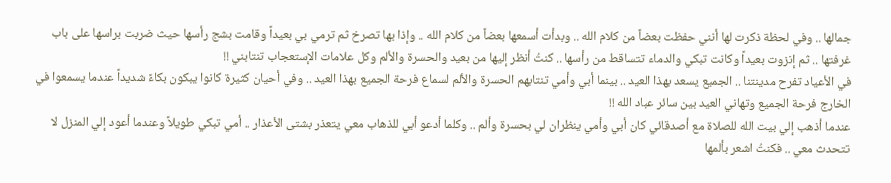جمالها .. وفي لحظة ذكرت لها أنني حفظت بعضاً من كلام الله .. وبدأت أسمعها بعضاً من كلام الله .. وإذا بها تصرخ ثم ترمي بي بعيداً وقامت بشج رأسها حيث ضربت براسها على باب غرفتها .. ثم إنزوت بعيداً وكانت تبكي والدماء تتساقط من رأسها .. كنتُ أنظر إليها من بعيد والحسرة والألم وكل علامات الإستعجاب تنتابني !!
في الأعياد تفرح مدينتنا .. الجميع يسعد بهذا العيد .. بينما أبي وأمي تنتابهم الحسرة والألم لسماع فرحة الجميع بهذا العيد .. وفي أحيان كثيرة كانوا يبكون بكاءً شديداً عندما يسمعوا في الخارج فرحة الجميع وتهاني العيد بين سائر عباد الله !!
عندما أذهب إلي بيت الله للصلاة مع أصدقائي كان أبي وأمي ينظران لي بحسرة وألم .. وكلما أدعو أبي للذهاب معي يتعذر بشتى الأعذار .. أمي تبكي طويلاً وعندما أعود إلي المنزل لا تتحدث معي .. فكنتُ اشعر بألمها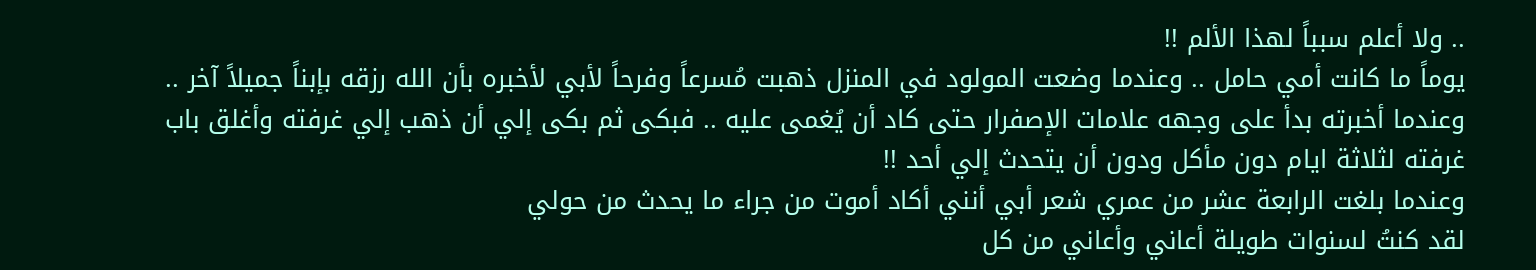.. ولا أعلم سبباً لهذا الألم !!
يوماً ما كانت أمي حامل .. وعندما وضعت المولود في المنزل ذهبت مُسرعاً وفرحاً لأبي لأخبره بأن الله رزقه بإبناً جميلاً آخر .. وعندما أخبرته بدأ على وجهه علامات الإصفرار حتى كاد أن يُغمى عليه .. فبكى ثم بكى إلي أن ذهب إلي غرفته وأغلق باب غرفته لثلاثة ايام دون مأكل ودون أن يتحدث إلي أحد !!
وعندما بلغت الرابعة عشر من عمري شعر أبي أنني أكاد أموت من جراء ما يحدث من حولي
لقد كنتُ لسنوات طويلة أعاني وأعاني من كل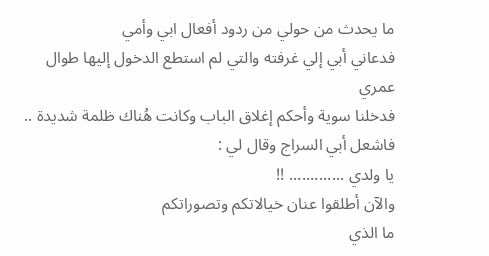ما يحدث من حولي من ردود أفعال ابي وأمي
فدعاني أبي إلي غرفته والتي لم استطع الدخول إليها طوال عمري
فدخلنا سوية وأحكم إغلاق الباب وكانت هُناك ظلمة شديدة .. فاشعل أبي السراج وقال لي :
يا ولدي ............. !!
والآن أطلقوا عنان خيالاتكم وتصوراتكم
ما الذي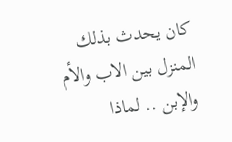كان يحدث بذلك المنزل بين الاب والأم والإبن .. لماذا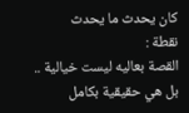كان يحدث ما يحدث
نقطة :
القصة بعاليه ليست خيالية .. بل هي حقيقية بكامل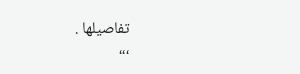تفاصيلها .
،،،